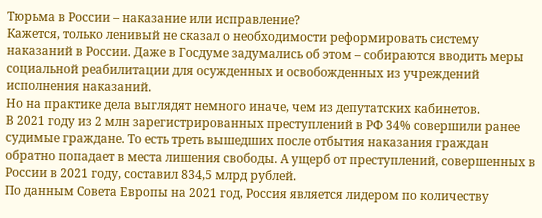Тюрьма в России – наказание или исправление?
Кажется, только ленивый не сказал о необходимости реформировать систему наказаний в России. Даже в Госдуме задумались об этом – собираются вводить меры социальной реабилитации для осужденных и освобожденных из учреждений исполнения наказаний.
Но на практике дела выглядят немного иначе, чем из депутатских кабинетов.
В 2021 году из 2 млн зарегистрированных преступлений в РФ 34% совершили ранее судимые граждане. То есть треть вышедших после отбытия наказания граждан обратно попадает в места лишения свободы. А ущерб от преступлений, совершенных в России в 2021 году, составил 834,5 млрд рублей.
По данным Совета Европы на 2021 год, Россия является лидером по количеству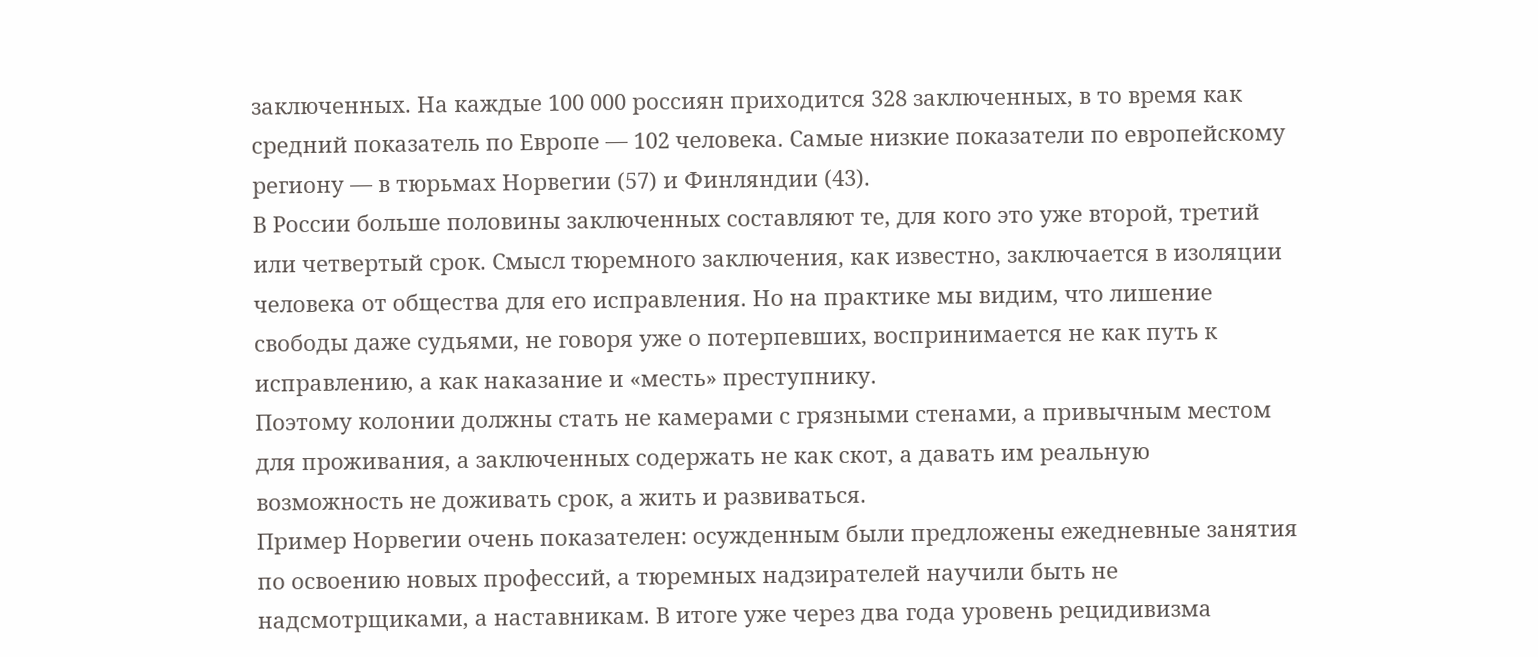заключенных. На каждые 100 000 россиян приходится 328 заключенных, в то время как средний показатель по Европе — 102 человека. Самые низкие показатели по европейскому региону — в тюрьмах Норвегии (57) и Финляндии (43).
В России больше половины заключенных составляют те, для кого это уже второй, третий или четвертый срок. Смысл тюремного заключения, как известно, заключается в изоляции человека от общества для его исправления. Но на практике мы видим, что лишение свободы даже судьями, не говоря уже о потерпевших, воспринимается не как путь к исправлению, а как наказание и «месть» преступнику.
Поэтому колонии должны стать не камерами с грязными стенами, а привычным местом для проживания, а заключенных содержать не как скот, а давать им реальную возможность не доживать срок, а жить и развиваться.
Пример Норвегии очень показателен: осужденным были предложены ежедневные занятия по освоению новых профессий, а тюремных надзирателей научили быть не надсмотрщиками, а наставникам. В итоге уже через два года уровень рецидивизма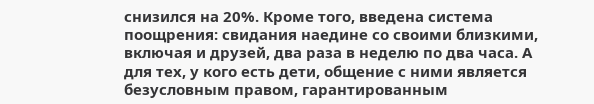снизился на 20%. Кроме того, введена система поощрения: свидания наедине со своими близкими, включая и друзей, два раза в неделю по два часа. А для тех, у кого есть дети, общение с ними является безусловным правом, гарантированным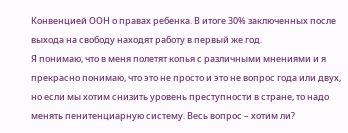Конвенцией ООН о правах ребенка. В итоге 30% заключенных после выхода на свободу находят работу в первый же год.
Я понимаю, что в меня полетят копья с различными мнениями и я прекрасно понимаю, что это не просто и это не вопрос года или двух, но если мы хотим снизить уровень преступности в стране, то надо менять пенитенциарную систему. Весь вопрос – хотим ли?